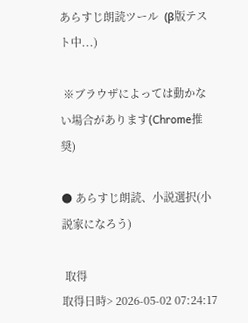あらすじ朗読ツール  (β版テスト中...)

 ※ブラウザによっては動かない場合があります(Chrome推奨)

● あらすじ朗読、小説選択(小説家になろう)

 取得
取得日時> 2026-05-02 07:24:17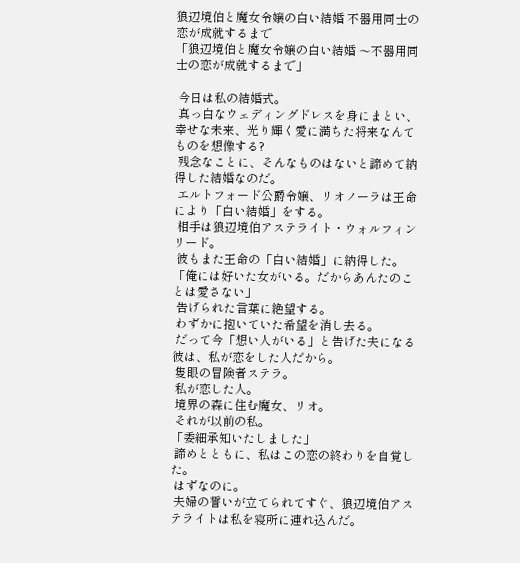狼辺境伯と魔女令嬢の白い結婚 不器用同士の恋が成就するまで
「狼辺境伯と魔女令嬢の白い結婚 〜不器用同士の恋が成就するまで」

 今日は私の結婚式。
 真っ白なウェディングドレスを身にまとい、幸せな未来、光り輝く愛に満ちた将来なんてものを想像する?
 残念なことに、そんなものはないと諦めて納得した結婚なのだ。
 エルトフォード公爵令嬢、リオノーラは王命により「白い結婚」をする。
 相手は狼辺境伯アステライト・ウォルフィンリード。
 彼もまた王命の「白い結婚」に納得した。
「俺には好いた女がいる。だからあんたのことは愛さない」
 告げられた言葉に絶望する。
 わずかに抱いていた希望を消し去る。
 だって今「想い人がいる」と告げた夫になる彼は、私が恋をした人だから。
 隻眼の冒険者ステラ。
 私が恋した人。
 境界の森に住む魔女、リオ。
 それが以前の私。
「委細承知いたしました」
 諦めとともに、私はこの恋の終わりを自覚した。
 はずなのに。
 夫婦の誓いが立てられてすぐ、狼辺境伯アステライトは私を寝所に連れ込んだ。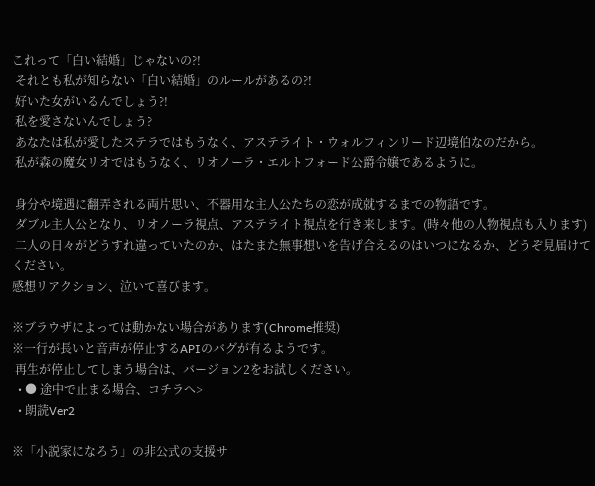これって「白い結婚」じゃないの?!
 それとも私が知らない「白い結婚」のルールがあるの?!
 好いた女がいるんでしょう?!
 私を愛さないんでしょう?
 あなたは私が愛したステラではもうなく、アステライト・ウォルフィンリード辺境伯なのだから。
 私が森の魔女リオではもうなく、リオノーラ・エルトフォード公爵令嬢であるように。

 身分や境遇に翻弄される両片思い、不器用な主人公たちの恋が成就するまでの物語です。
 ダブル主人公となり、リオノーラ視点、アステライト視点を行き来します。(時々他の人物視点も入ります)
 二人の日々がどうすれ違っていたのか、はたまた無事想いを告げ合えるのはいつになるか、どうぞ見届けてください。
感想リアクション、泣いて喜びます。

※ブラウザによっては動かない場合があります(Chrome推奨)
※一行が長いと音声が停止するAPIのバグが有るようです。
 再生が停止してしまう場合は、バージョン2をお試しください。
  • ● 途中で止まる場合、コチラへ>
  • 朗読Ver2

※「小説家になろう」の非公式の支援サ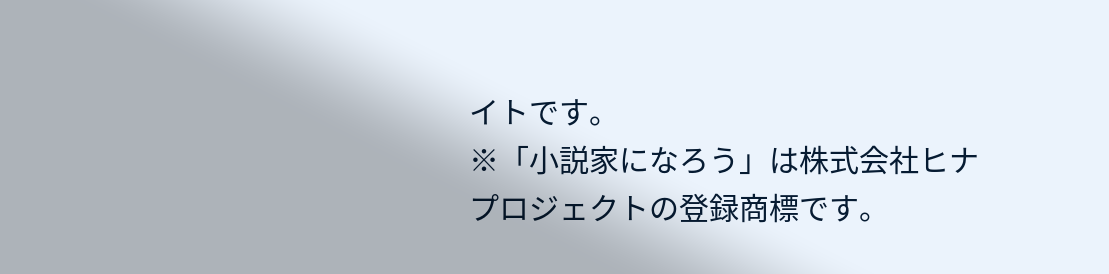イトです。
※「小説家になろう」は株式会社ヒナプロジェクトの登録商標です。